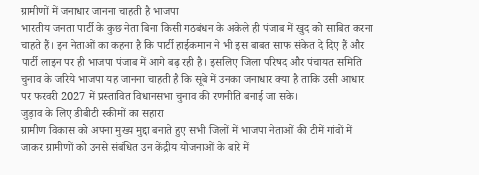ग्रामीणों में जनाधार जानना चाहती है भाजपा
भारतीय जनता पार्टी के कुछ नेता बिना किसी गठबंधन के अकेले ही पंजाब में खुद को साबित करना चाहते हैं। इन नेताओं का कहना है कि पार्टी हाईकमान ने भी इस बाबत साफ संकेत दे दिए हैं और पार्टी लाइन पर ही भाजपा पंजाब में आगे बढ़ रही है। इसलिए जिला परिषद और पंचायत समिति चुनाव के जरिये भाजपा यह जानना चाहती है कि सूबे में उनका जनाधार क्या है ताकि उसी आधार पर फरवरी 2027 में प्रस्तावित विधानसभा चुनाव की रणनीति बनाई जा सके।
जुड़ाव के लिए डीबीटी स्कीमों का सहारा
ग्रामीण विकास को अपना मुख्य मुद्दा बनाते हुए सभी जिलों में भाजपा नेताओं की टीमें गांवों में जाकर ग्रामीणों को उनसे संबंधित उन केंद्रीय योजनाओं के बारे में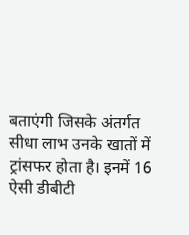बताएंगी जिसके अंतर्गत सीधा लाभ उनके खातों में ट्रांसफर होता है। इनमें 16 ऐसी डीबीटी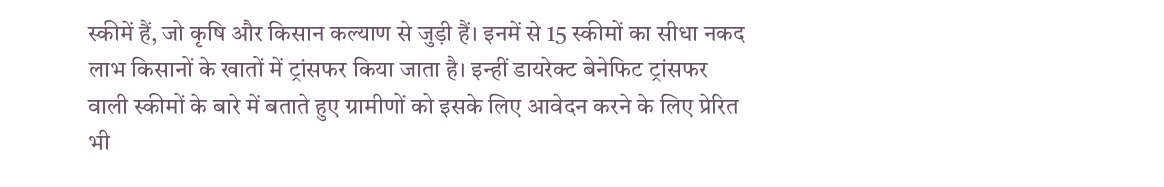स्कीमें हैं, जो कृषि और किसान कल्याण से जुड़ी हैं। इनमें से 15 स्कीमों का सीधा नकद लाभ किसानों के खातों में ट्रांसफर किया जाता है। इन्हीं डायरेक्ट बेनेफिट ट्रांसफर वाली स्कीमों के बारे में बताते हुए ग्रामीणों को इसके लिए आवेदन करने के लिए प्रेरित भी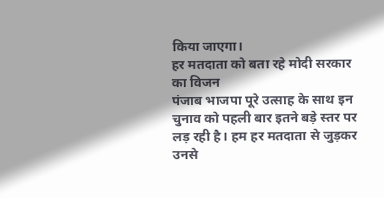किया जाएगा।
हर मतदाता को बता रहे मोदी सरकार का विजन
पंजाब भाजपा पूरे उत्साह के साथ इन चुनाव को पहली बार इतने बड़े स्तर पर लड़ रही है। हम हर मतदाता से जुड़कर उनसे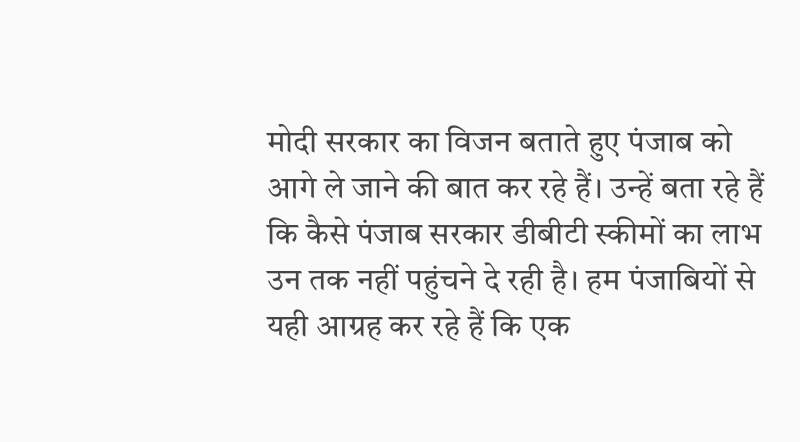मोदी सरकार का विजन बताते हुए पंजाब को आगे ले जाने की बात कर रहे हैं। उन्हें बता रहे हैं कि कैसे पंजाब सरकार डीबीटी स्कीमों का लाभ उन तक नहीं पहुंचने दे रही है। हम पंजाबियों से यही आग्रह कर रहे हैं कि एक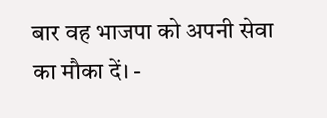बार वह भाजपा को अपनी सेवा का मौका दें। -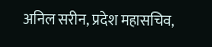अनिल सरीन, प्रदेश महासचिव,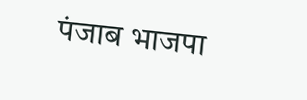पंजाब भाजपा